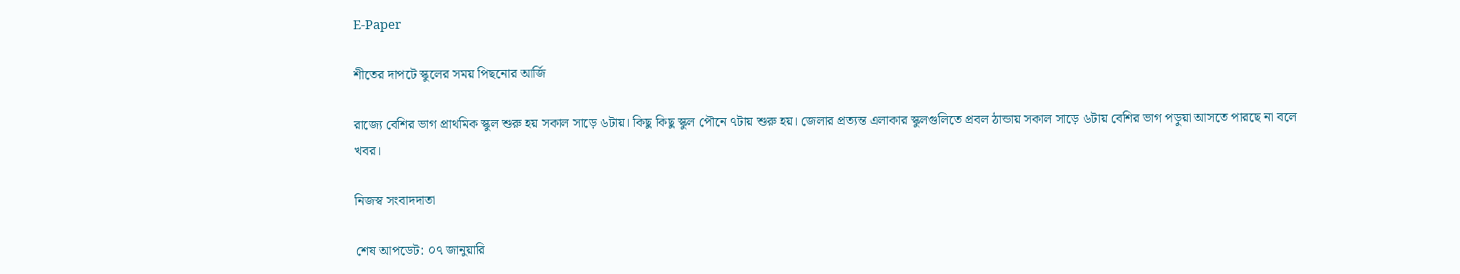E-Paper

শীতের দাপটে স্কুলের সময় পিছনোর আর্জি

রাজ্যে বেশির ভাগ প্রাথমিক স্কুল শুরু হয় সকাল সাড়ে ৬টায়। কিছু কিছু স্কুল পৌনে ৭টায় শুরু হয়। জেলার প্রত্যন্ত এলাকার স্কুলগুলিতে প্রবল ঠান্ডায় সকাল সাড়ে ৬টায় বেশির ভাগ পড়ুয়া আসতে পারছে না বলে খবর।

নিজস্ব সংবাদদাতা

শেষ আপডেট: ০৭ জানুয়ারি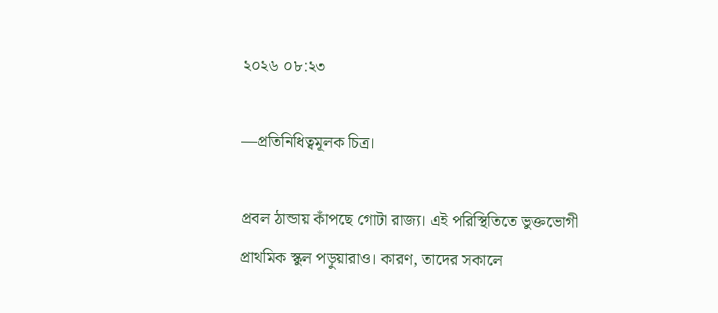২০২৬ ০৮:২৩

—প্রতিনিধিত্বমূলক চিত্র।

প্রবল ঠান্ডায় কাঁপছে গোটা রাজ্য। এই পরিস্থিতিতে ভুক্তভোগী প্রাথমিক স্কুল পড়ুয়ারাও। কারণ, তাদের সকালে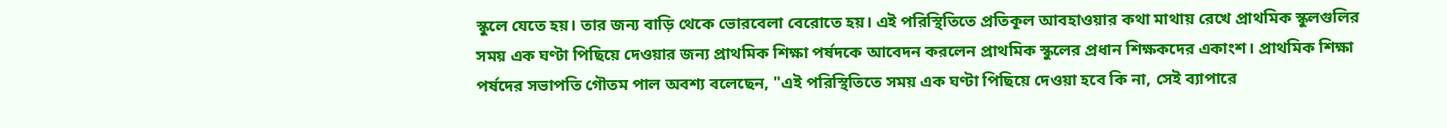স্কুলে যেতে হয়। তার জন্য বাড়ি থেকে ভোরবেলা বেরোতে হয়। এই পরিস্থিতিতে প্রতিকূল আবহাওয়ার কথা মাথায় রেখে প্রাথমিক স্কুলগুলির সময় এক ঘণ্টা পিছিয়ে দেওয়ার জন্য প্রাথমিক শিক্ষা পর্ষদকে আবেদন করলেন প্রাথমিক স্কুলের প্রধান শিক্ষকদের একাংশ। প্রাথমিক শিক্ষা পর্ষদের সভাপতি গৌতম পাল অবশ্য বলেছেন, "এই পরিস্থিতিতে সময় এক ঘণ্টা পিছিয়ে দেওয়া হবে কি না, সেই ব্যাপারে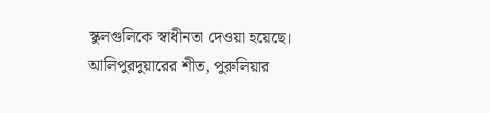স্কুলগুলিকে স্বাধীনতা দেওয়া হয়েছে। আলিপুরদুয়ারের শীত, পুরুলিয়ার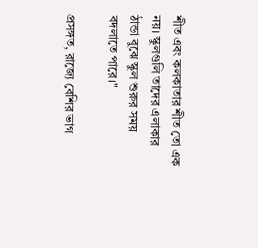শীত এবং কলকাতার শীত তো এক নয়। স্কুলগুলি তাদের এলাকার ঠান্ডা বুঝে স্কুল শুরুর সময় বদলাতে পারে।"

প্রসঙ্গত, রাজ্যে বেশির ভাগ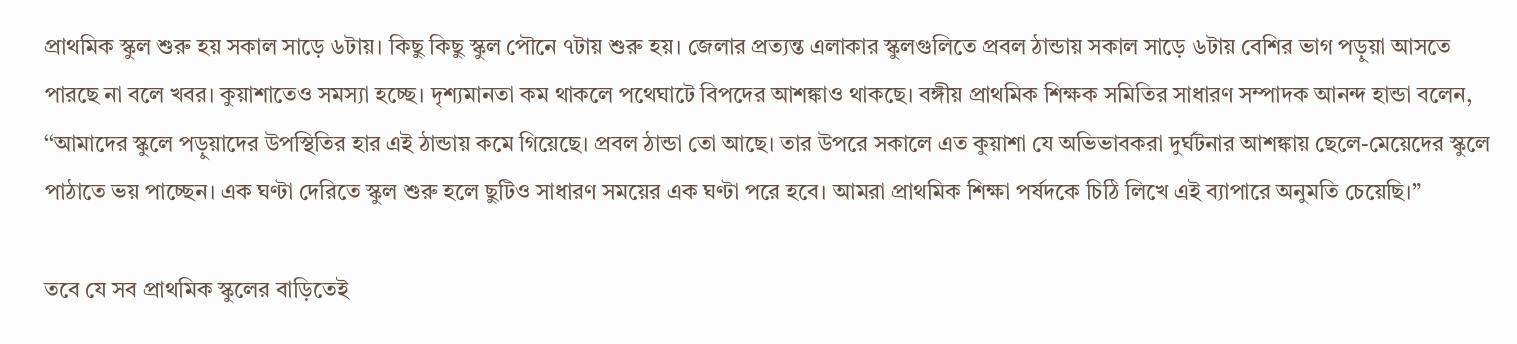প্রাথমিক স্কুল শুরু হয় সকাল সাড়ে ৬টায়। কিছু কিছু স্কুল পৌনে ৭টায় শুরু হয়। জেলার প্রত্যন্ত এলাকার স্কুলগুলিতে প্রবল ঠান্ডায় সকাল সাড়ে ৬টায় বেশির ভাগ পড়ুয়া আসতে পারছে না বলে খবর। কুয়াশাতেও সমস্যা হচ্ছে। দৃশ্যমানতা কম থাকলে পথেঘাটে বিপদের আশঙ্কাও থাকছে। বঙ্গীয় প্রাথমিক শিক্ষক সমিতির সাধারণ সম্পাদক আনন্দ হান্ডা বলেন, ‘‘আমাদের স্কুলে পড়ুয়াদের উপস্থিতির হার এই ঠান্ডায় কমে গিয়েছে। প্রবল ঠান্ডা তো আছে। তার উপরে সকালে এত কুয়াশা যে অভিভাবকরা দুর্ঘটনার আশঙ্কায় ছেলে-মেয়েদের স্কুলে পাঠাতে ভয় পাচ্ছেন। এক ঘণ্টা দেরিতে স্কুল শুরু হলে ছুটিও সাধারণ সময়ের এক ঘণ্টা পরে হবে। আমরা প্রাথমিক শিক্ষা পর্ষদকে চিঠি লিখে এই ব্যাপারে অনুমতি চেয়েছি।”

তবে যে সব প্রাথমিক স্কুলের বাড়িতেই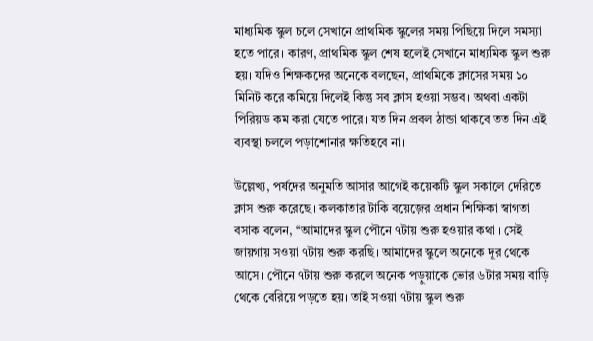মাধ্যমিক স্কুল চলে সেখানে প্রাথমিক স্কুলের সময় পিছিয়ে দিলে সমস্যা হতে পারে। কারণ, প্রাথমিক স্কুল শেষ হলেই সেখানে মাধ্যমিক স্কুল শুরু হয়। যদিও শিক্ষকদের অনেকে বলছেন, প্রাথমিকে ক্লাসের সময় ১০ মিনিট করে কমিয়ে দিলেই কিন্তু সব ক্লাস হওয়া সম্ভব। অথবা একটা পিরিয়ড কম করা যেতে পারে। যত দিন প্রবল ঠান্ডা থাকবে তত দিন এই ব্যবস্থা চললে পড়াশোনার ক্ষতিহবে না।

উল্লেখ্য, পর্ষদের অনুমতি আসার আগেই কয়েকটি স্কুল সকালে দেরিতে ক্লাস শুরু করেছে। কলকাতার টাকি বয়েজ়ের প্রধান শিক্ষিকা স্বাগতা বসাক বলেন, ‘‘আমাদের স্কুল পৌনে ৭টায় শুরু হওয়ার কথা । সেই জায়গায় সওয়া ৭টায় শুরু করছি। আমাদের স্কুলে অনেকে দূর থেকে আসে। পৌনে ৭টায় শুরু করলে অনেক পড়ুয়াকে ভোর ৬টার সময় বাড়ি থেকে বেরিয়ে পড়তে হয়। তাই সওয়া ৭টায় স্কুল শুরু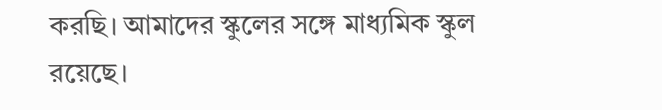করছি। আমাদের স্কুলের সঙ্গে মাধ্যমিক স্কুল রয়েছে।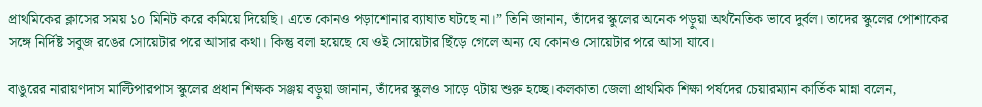প্রাথমিকের ক্লাসের সময় ১০ মিনিট করে কমিয়ে দিয়েছি। এতে কোনও পড়াশোনার ব্যাঘাত ঘটছে না।” তিনি জানান, তাঁদের স্কুলের অনেক পড়ুয়া অর্থনৈতিক ভাবে দুর্বল। তাদের স্কুলের পোশাকের সঙ্গে নির্দিষ্ট সবুজ রঙের সোয়েটার পরে আসার কথা। কিন্তু বলা হয়েছে যে ওই সোয়েটার ছিঁড়ে গেলে অন্য যে কোনও সোয়েটার পরে আসা যাবে।

বাঙুরের নারায়ণদাস মাল্টিপারপাস স্কুলের প্রধান শিক্ষক সঞ্জয় বড়ুয়া জানান, তাঁদের স্কুলও সাড়ে ৭টায় শুরু হচ্ছে।কলকাতা জেলা প্রাথমিক শিক্ষা পর্ষদের চেয়ারম্যান কার্তিক মান্না বলেন,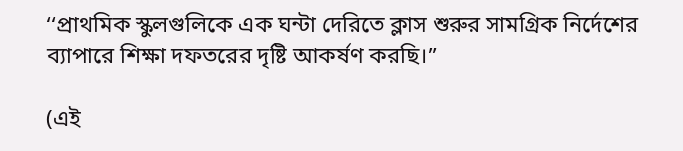‘‘প্রাথমিক স্কুলগুলিকে এক ঘন্টা দেরিতে ক্লাস শুরুর সামগ্রিক নির্দেশের ব্যাপারে শিক্ষা দফতরের দৃষ্টি আকর্ষণ করছি।”

(এই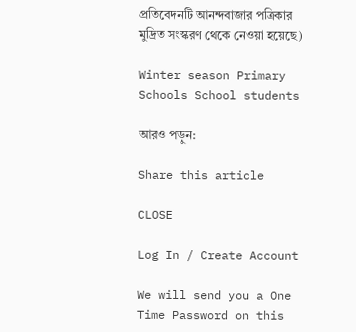প্রতিবেদনটি আনন্দবাজার পত্রিকার মুদ্রিত সংস্করণ থেকে নেওয়া হয়েছে)

Winter season Primary Schools School students

আরও পড়ুন:

Share this article

CLOSE

Log In / Create Account

We will send you a One Time Password on this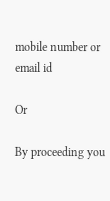mobile number or email id

Or

By proceeding you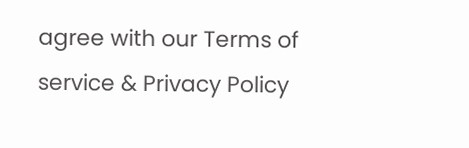agree with our Terms of service & Privacy Policy